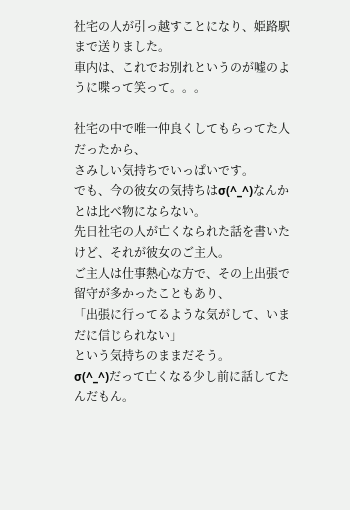社宅の人が引っ越すことになり、姫路駅まで送りました。
車内は、これでお別れというのが嘘のように喋って笑って。。。

社宅の中で唯一仲良くしてもらってた人だったから、
さみしい気持ちでいっぱいです。
でも、今の彼女の気持ちはσ(^_^)なんかとは比べ物にならない。
先日社宅の人が亡くなられた話を書いたけど、それが彼女のご主人。
ご主人は仕事熱心な方で、その上出張で留守が多かったこともあり、
「出張に行ってるような気がして、いまだに信じられない」
という気持ちのままだそう。
σ(^_^)だって亡くなる少し前に話してたんだもん。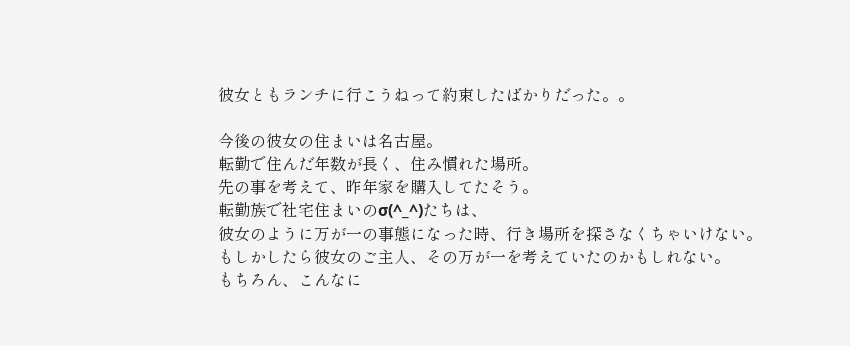彼女ともランチに行こうねって約束したばかりだった。。

今後の彼女の住まいは名古屋。
転勤で住んだ年数が長く、住み慣れた場所。
先の事を考えて、昨年家を購入してたそう。
転勤族で社宅住まいのσ(^_^)たちは、
彼女のように万が一の事態になった時、行き場所を探さなくちゃいけない。
もしかしたら彼女のご主人、その万が一を考えていたのかもしれない。
もちろん、こんなに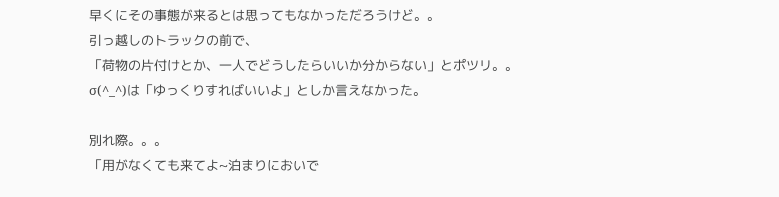早くにその事態が来るとは思ってもなかっただろうけど。。
引っ越しのトラックの前で、
「荷物の片付けとか、一人でどうしたらいいか分からない」とポツリ。。
σ(^_^)は「ゆっくりすればいいよ」としか言えなかった。

別れ際。。。
「用がなくても来てよ~泊まりにおいで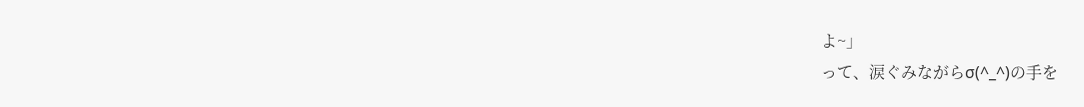よ~」
って、涙ぐみながらσ(^_^)の手を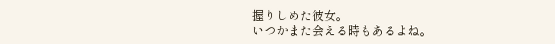握りしめた彼女。
いつかまた会える時もあるよね。